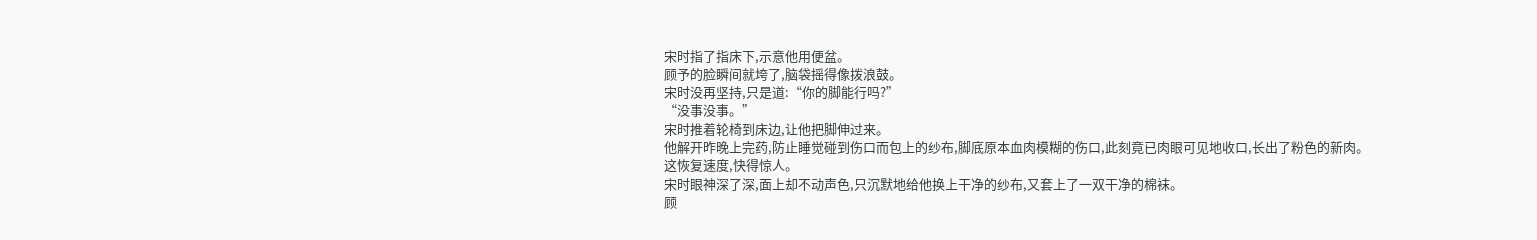宋时指了指床下,示意他用便盆。
顾予的脸瞬间就垮了,脑袋摇得像拨浪鼓。
宋时没再坚持,只是道:“你的脚能行吗?”
“没事没事。”
宋时推着轮椅到床边,让他把脚伸过来。
他解开昨晚上完药,防止睡觉碰到伤口而包上的纱布,脚底原本血肉模糊的伤口,此刻竟已肉眼可见地收口,长出了粉色的新肉。
这恢复速度,快得惊人。
宋时眼神深了深,面上却不动声色,只沉默地给他换上干净的纱布,又套上了一双干净的棉袜。
顾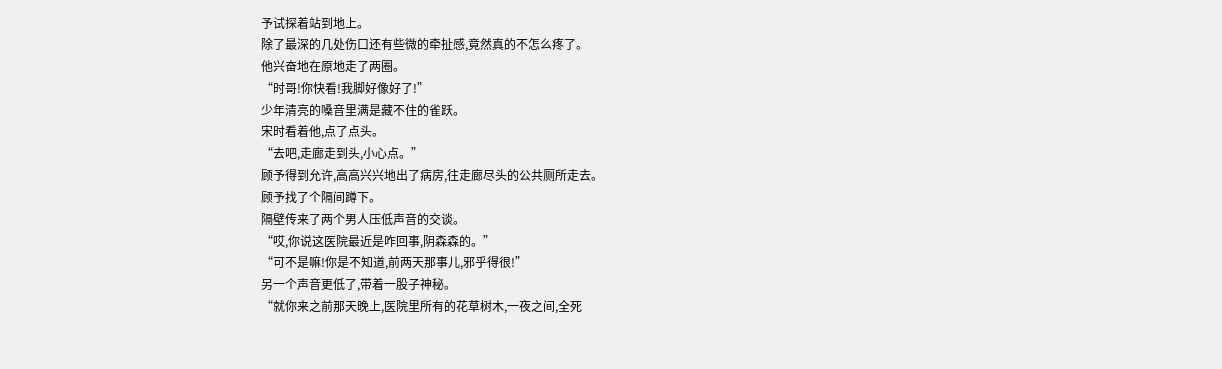予试探着站到地上。
除了最深的几处伤口还有些微的牵扯感,竟然真的不怎么疼了。
他兴奋地在原地走了两圈。
“时哥!你快看!我脚好像好了!”
少年清亮的嗓音里满是藏不住的雀跃。
宋时看着他,点了点头。
“去吧,走廊走到头,小心点。”
顾予得到允许,高高兴兴地出了病房,往走廊尽头的公共厕所走去。
顾予找了个隔间蹲下。
隔壁传来了两个男人压低声音的交谈。
“哎,你说这医院最近是咋回事,阴森森的。”
“可不是嘛!你是不知道,前两天那事儿,邪乎得很!”
另一个声音更低了,带着一股子神秘。
“就你来之前那天晚上,医院里所有的花草树木,一夜之间,全死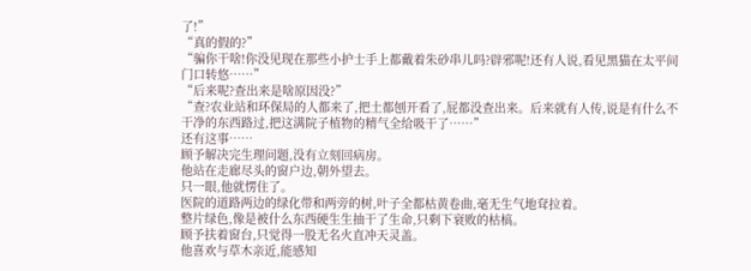了!”
“真的假的?”
“骗你干啥!你没见现在那些小护士手上都戴着朱砂串儿吗?辟邪呢!还有人说,看见黑猫在太平间门口转悠……”
“后来呢?查出来是啥原因没?”
“查?农业站和环保局的人都来了,把土都刨开看了,屁都没查出来。后来就有人传,说是有什么不干净的东西路过,把这满院子植物的精气全给吸干了……”
还有这事……
顾予解决完生理问题,没有立刻回病房。
他站在走廊尽头的窗户边,朝外望去。
只一眼,他就愣住了。
医院的道路两边的绿化带和两旁的树,叶子全都枯黄卷曲,毫无生气地耷拉着。
整片绿色,像是被什么东西硬生生抽干了生命,只剩下衰败的枯槁。
顾予扶着窗台,只觉得一股无名火直冲天灵盖。
他喜欢与草木亲近,能感知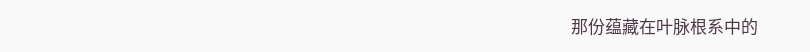那份蕴藏在叶脉根系中的